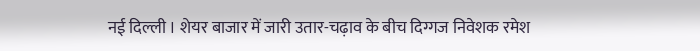नई दिल्ली । शेयर बाजार में जारी उतार-चढ़ाव के बीच दिग्गज निवेशक रमेश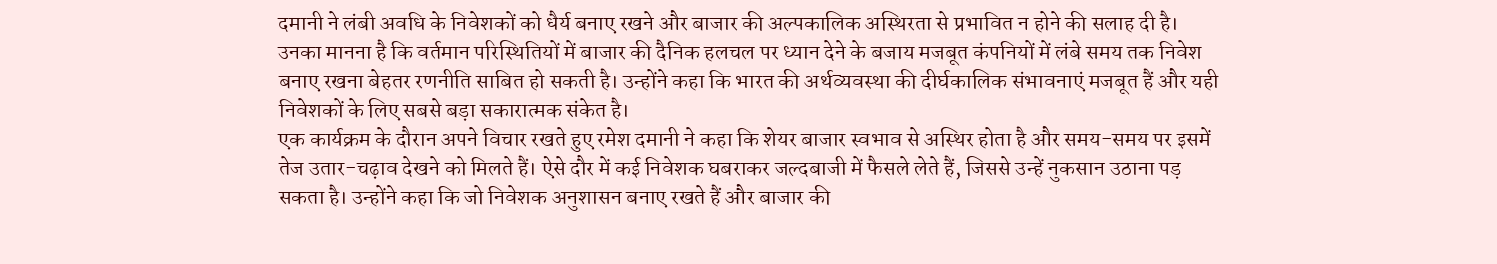दमानी ने लंबी अवधि के निवेशकों को धैर्य बनाए रखने और बाजार की अल्पकालिक अस्थिरता से प्रभावित न होने की सलाह दी है। उनका मानना है कि वर्तमान परिस्थितियों में बाजार की दैनिक हलचल पर ध्यान देने के बजाय मजबूत कंपनियों में लंबे समय तक निवेश बनाए रखना बेहतर रणनीति साबित हो सकती है। उन्होंने कहा कि भारत की अर्थव्यवस्था की दीर्घकालिक संभावनाएं मजबूत हैं और यही निवेशकों के लिए सबसे बड़ा सकारात्मक संकेत है।
एक कार्यक्रम के दौरान अपने विचार रखते हुए रमेश दमानी ने कहा कि शेयर बाजार स्वभाव से अस्थिर होता है और समय-समय पर इसमें तेज उतार-चढ़ाव देखने को मिलते हैं। ऐसे दौर में कई निवेशक घबराकर जल्दबाजी में फैसले लेते हैं, जिससे उन्हें नुकसान उठाना पड़ सकता है। उन्होंने कहा कि जो निवेशक अनुशासन बनाए रखते हैं और बाजार की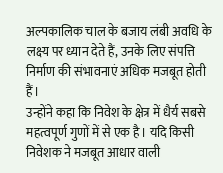अल्पकालिक चाल के बजाय लंबी अवधि के लक्ष्य पर ध्यान देते हैं, उनके लिए संपत्ति निर्माण की संभावनाएं अधिक मजबूत होती हैं।
उन्होंने कहा कि निवेश के क्षेत्र में धैर्य सबसे महत्वपूर्ण गुणों में से एक है। यदि किसी निवेशक ने मजबूत आधार वाली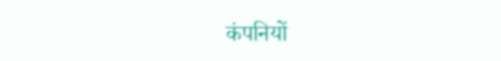कंपनियों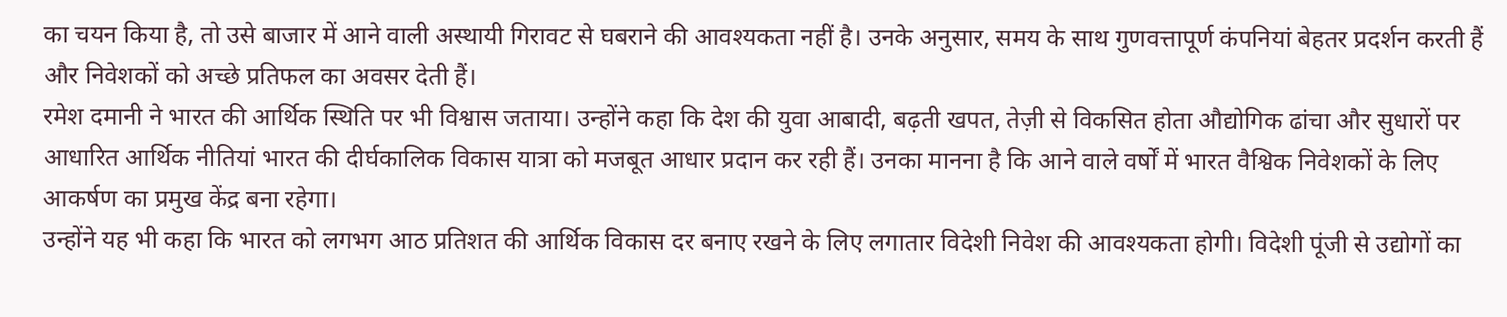का चयन किया है, तो उसे बाजार में आने वाली अस्थायी गिरावट से घबराने की आवश्यकता नहीं है। उनके अनुसार, समय के साथ गुणवत्तापूर्ण कंपनियां बेहतर प्रदर्शन करती हैं और निवेशकों को अच्छे प्रतिफल का अवसर देती हैं।
रमेश दमानी ने भारत की आर्थिक स्थिति पर भी विश्वास जताया। उन्होंने कहा कि देश की युवा आबादी, बढ़ती खपत, तेज़ी से विकसित होता औद्योगिक ढांचा और सुधारों पर आधारित आर्थिक नीतियां भारत की दीर्घकालिक विकास यात्रा को मजबूत आधार प्रदान कर रही हैं। उनका मानना है कि आने वाले वर्षों में भारत वैश्विक निवेशकों के लिए आकर्षण का प्रमुख केंद्र बना रहेगा।
उन्होंने यह भी कहा कि भारत को लगभग आठ प्रतिशत की आर्थिक विकास दर बनाए रखने के लिए लगातार विदेशी निवेश की आवश्यकता होगी। विदेशी पूंजी से उद्योगों का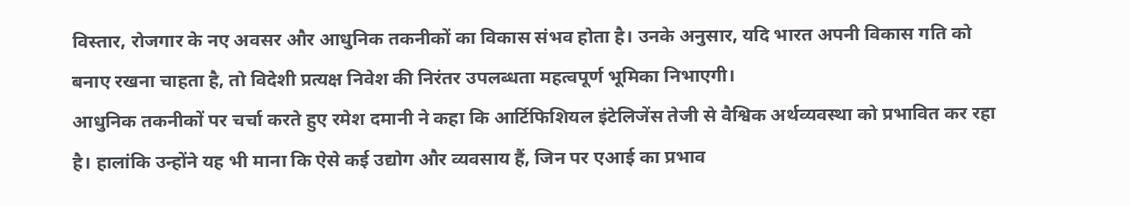विस्तार, रोजगार के नए अवसर और आधुनिक तकनीकों का विकास संभव होता है। उनके अनुसार, यदि भारत अपनी विकास गति को बनाए रखना चाहता है, तो विदेशी प्रत्यक्ष निवेश की निरंतर उपलब्धता महत्वपूर्ण भूमिका निभाएगी।
आधुनिक तकनीकों पर चर्चा करते हुए रमेश दमानी ने कहा कि आर्टिफिशियल इंटेलिजेंस तेजी से वैश्विक अर्थव्यवस्था को प्रभावित कर रहा है। हालांकि उन्होंने यह भी माना कि ऐसे कई उद्योग और व्यवसाय हैं, जिन पर एआई का प्रभाव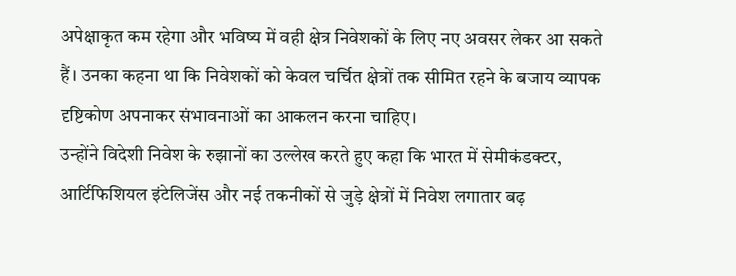अपेक्षाकृत कम रहेगा और भविष्य में वही क्षेत्र निवेशकों के लिए नए अवसर लेकर आ सकते हैं। उनका कहना था कि निवेशकों को केवल चर्चित क्षेत्रों तक सीमित रहने के बजाय व्यापक दृष्टिकोण अपनाकर संभावनाओं का आकलन करना चाहिए।
उन्होंने विदेशी निवेश के रुझानों का उल्लेख करते हुए कहा कि भारत में सेमीकंडक्टर, आर्टिफिशियल इंटेलिजेंस और नई तकनीकों से जुड़े क्षेत्रों में निवेश लगातार बढ़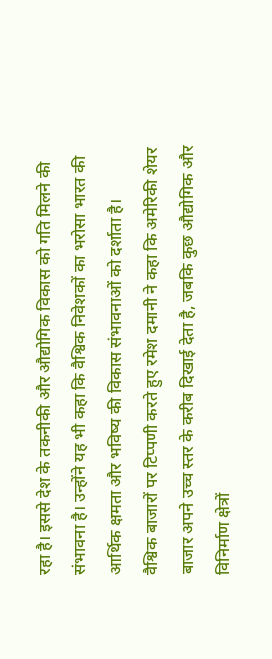रहा है। इससे देश के तकनीकी और औद्योगिक विकास को गति मिलने की संभावना है। उन्होंने यह भी कहा कि वैश्विक निवेशकों का भरोसा भारत की आर्थिक क्षमता और भविष्य की विकास संभावनाओं को दर्शाता है।
वैश्विक बाजारों पर टिप्पणी करते हुए रमेश दमानी ने कहा कि अमेरिकी शेयर बाजार अपने उच्च स्तर के करीब दिखाई देता है, जबकि कुछ औद्योगिक और विनिर्माण क्षेत्रों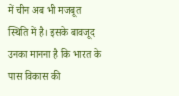में चीन अब भी मजबूत स्थिति में है। इसके बावजूद उनका मानना है कि भारत के पास विकास की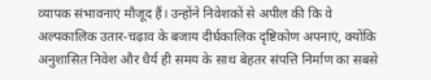व्यापक संभावनाएं मौजूद हैं। उन्होंने निवेशकों से अपील की कि वे अल्पकालिक उतार-चढ़ाव के बजाय दीर्घकालिक दृष्टिकोण अपनाएं, क्योंकि अनुशासित निवेश और धैर्य ही समय के साथ बेहतर संपत्ति निर्माण का सबसे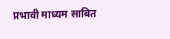प्रभावी माध्यम साबित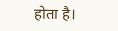होता है।